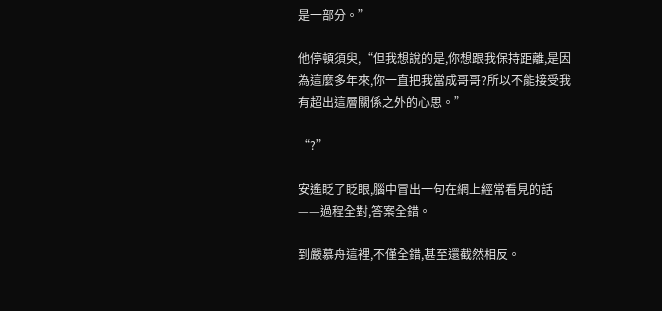是一部分。”

他停頓須臾,“但我想說的是,你想跟我保持距離,是因為這麼多年來,你一直把我當成哥哥?所以不能接受我有超出這層關係之外的心思。”

“?”

安遙眨了眨眼,腦中冒出一句在網上經常看見的話——過程全對,答案全錯。

到嚴慕舟這裡,不僅全錯,甚至還截然相反。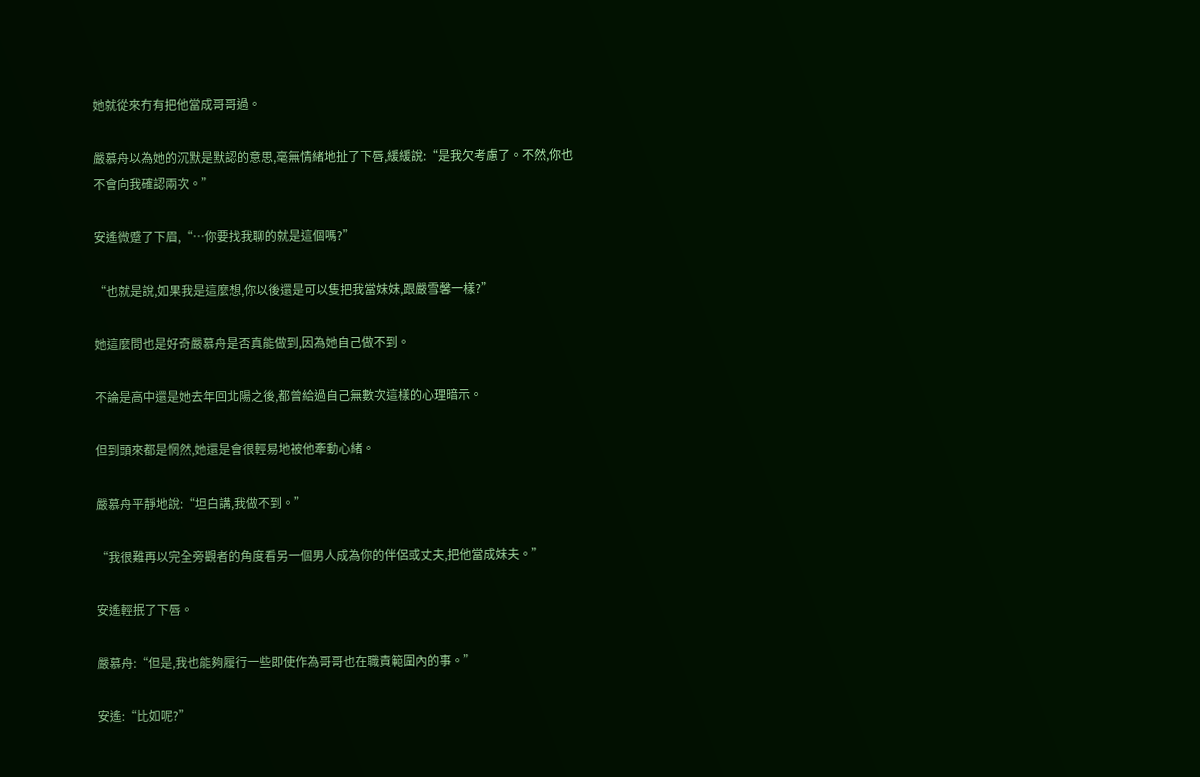她就從來冇有把他當成哥哥過。

嚴慕舟以為她的沉默是默認的意思,毫無情緒地扯了下唇,緩緩說:“是我欠考慮了。不然,你也不會向我確認兩次。”

安遙微蹙了下眉,“…你要找我聊的就是這個嗎?”

“也就是說,如果我是這麼想,你以後還是可以隻把我當妹妹,跟嚴雪馨一樣?”

她這麼問也是好奇嚴慕舟是否真能做到,因為她自己做不到。

不論是高中還是她去年回北陽之後,都曾給過自己無數次這樣的心理暗示。

但到頭來都是惘然,她還是會很輕易地被他牽動心緒。

嚴慕舟平靜地說:“坦白講,我做不到。”

“我很難再以完全旁觀者的角度看另一個男人成為你的伴侶或丈夫,把他當成妹夫。”

安遙輕抿了下唇。

嚴慕舟:“但是,我也能夠履行一些即使作為哥哥也在職責範圍內的事。”

安遙:“比如呢?”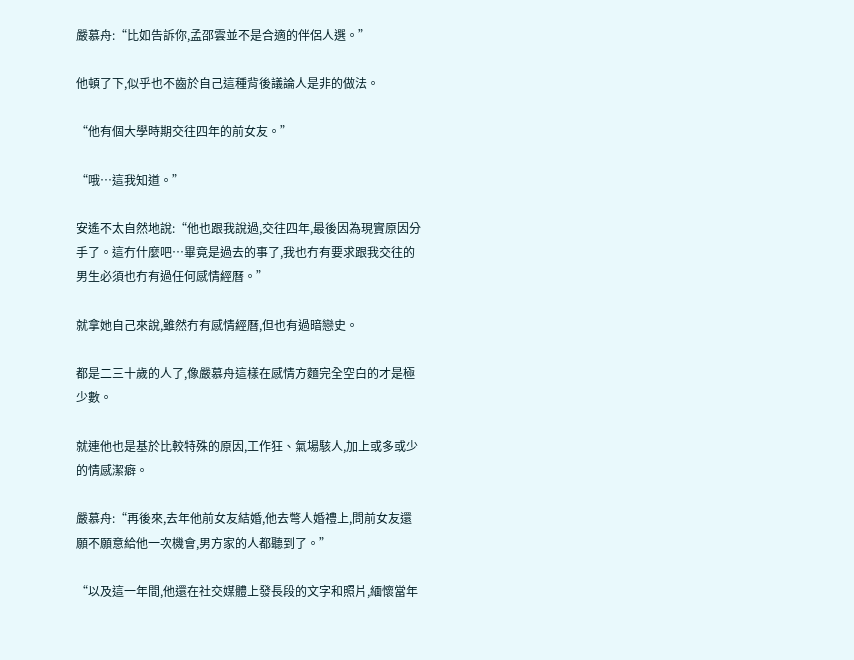嚴慕舟:“比如告訴你,孟邵雲並不是合適的伴侶人選。”

他頓了下,似乎也不齒於自己這種背後議論人是非的做法。

“他有個大學時期交往四年的前女友。”

“哦…這我知道。”

安遙不太自然地說:“他也跟我說過,交往四年,最後因為現實原因分手了。這冇什麼吧…畢竟是過去的事了,我也冇有要求跟我交往的男生必須也冇有過任何感情經曆。”

就拿她自己來說,雖然冇有感情經曆,但也有過暗戀史。

都是二三十歲的人了,像嚴慕舟這樣在感情方麵完全空白的才是極少數。

就連他也是基於比較特殊的原因,工作狂、氣場駭人,加上或多或少的情感潔癖。

嚴慕舟:“再後來,去年他前女友結婚,他去彆人婚禮上,問前女友還願不願意給他一次機會,男方家的人都聽到了。”

“以及這一年間,他還在社交媒體上發長段的文字和照片,緬懷當年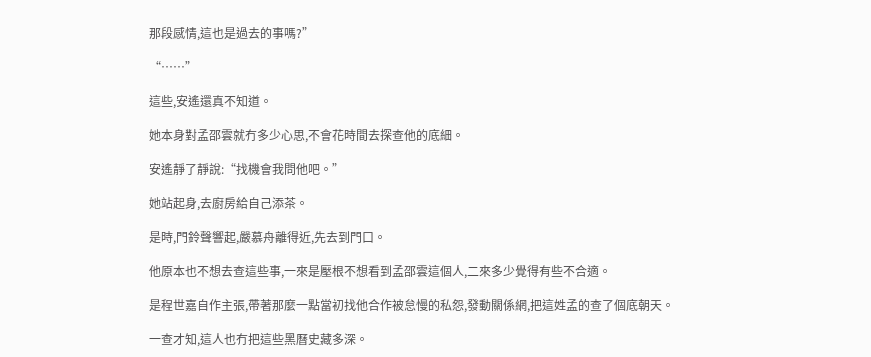那段感情,這也是過去的事嗎?”

“……”

這些,安遙還真不知道。

她本身對孟邵雲就冇多少心思,不會花時間去探查他的底細。

安遙靜了靜說:“找機會我問他吧。”

她站起身,去廚房給自己添茶。

是時,門鈴聲響起,嚴慕舟離得近,先去到門口。

他原本也不想去查這些事,一來是壓根不想看到孟邵雲這個人,二來多少覺得有些不合適。

是程世嘉自作主張,帶著那麼一點當初找他合作被怠慢的私怨,發動關係網,把這姓孟的查了個底朝天。

一查才知,這人也冇把這些黑曆史藏多深。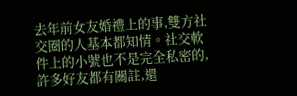去年前女友婚禮上的事,雙方社交圈的人基本都知情。社交軟件上的小號也不是完全私密的,許多好友都有關註,還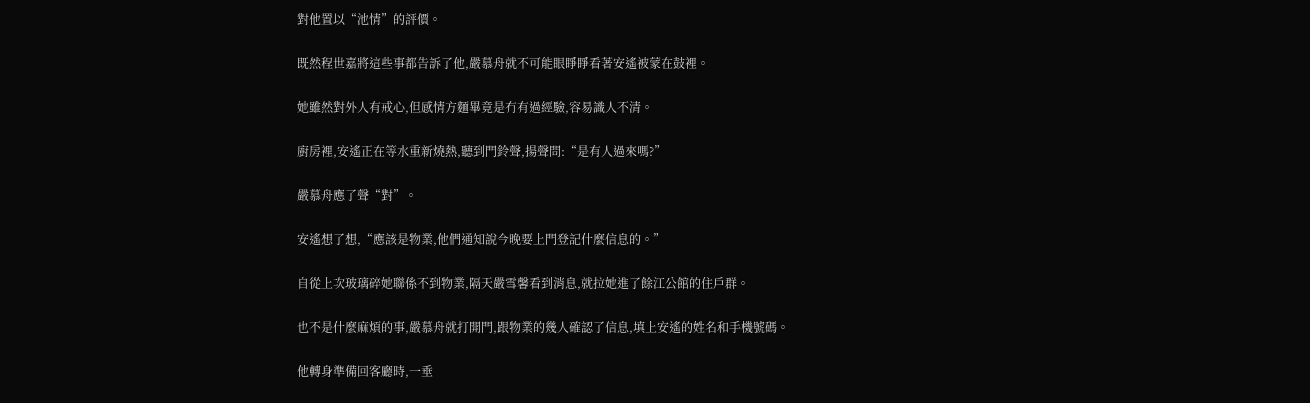對他置以“池情”的評價。

既然程世嘉將這些事都告訴了他,嚴慕舟就不可能眼睜睜看著安遙被蒙在鼓裡。

她雖然對外人有戒心,但感情方麵畢竟是冇有過經驗,容易識人不清。

廚房裡,安遙正在等水重新燒熱,聽到門鈴聲,揚聲問:“是有人過來嗎?”

嚴慕舟應了聲“對”。

安遙想了想,“應該是物業,他們通知說今晚要上門登記什麼信息的。”

自從上次玻璃碎她聯係不到物業,隔天嚴雪馨看到消息,就拉她進了餘江公館的住戶群。

也不是什麼麻煩的事,嚴慕舟就打開門,跟物業的幾人確認了信息,填上安遙的姓名和手機號碼。

他轉身準備回客廳時,一垂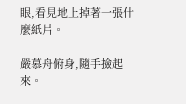眼,看見地上掉著一張什麼紙片。

嚴慕舟俯身,隨手撿起來。